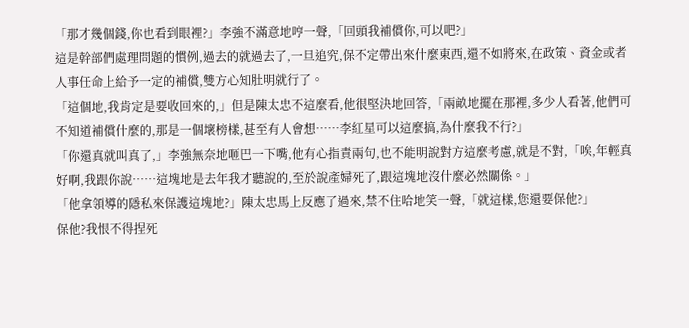「那才幾個錢,你也看到眼裡?」李強不滿意地哼一聲,「回頭我補償你,可以吧?」
這是幹部們處理問題的慣例,過去的就過去了,一旦追究,保不定帶出來什麼東西,還不如將來,在政策、資金或者人事任命上給予一定的補償,雙方心知肚明就行了。
「這個地,我肯定是要收回來的,」但是陳太忠不這麼看,他很堅決地回答,「兩畝地擺在那裡,多少人看著,他們可不知道補償什麼的,那是一個壞榜樣,甚至有人會想……李紅星可以這麼搞,為什麼我不行?」
「你還真就叫真了,」李強無奈地咂巴一下嘴,他有心指責兩句,也不能明說對方這麼考慮,就是不對,「唉,年輕真好啊,我跟你說……這塊地是去年我才聽說的,至於說產婦死了,跟這塊地沒什麼必然關係。」
「他拿領導的隱私來保護這塊地?」陳太忠馬上反應了過來,禁不住哈地笑一聲,「就這樣,您還要保他?」
保他?我恨不得捏死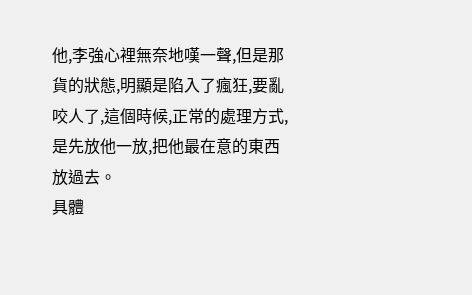他,李強心裡無奈地嘆一聲,但是那貨的狀態,明顯是陷入了瘋狂,要亂咬人了,這個時候,正常的處理方式,是先放他一放,把他最在意的東西放過去。
具體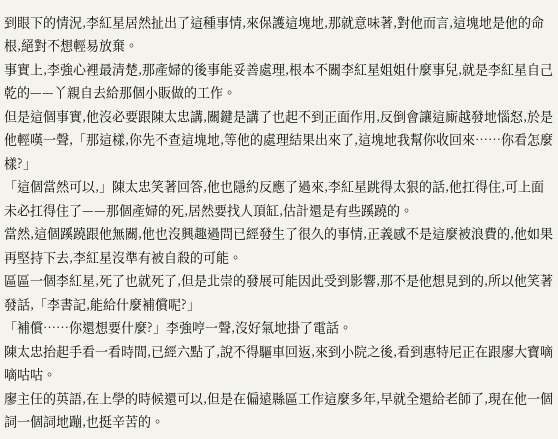到眼下的情況,李紅星居然扯出了這種事情,來保護這塊地,那就意味著,對他而言,這塊地是他的命根,絕對不想輕易放棄。
事實上,李強心裡最清楚,那產婦的後事能妥善處理,根本不關李紅星姐姐什麼事兒,就是李紅星自己乾的——丫親自去給那個小販做的工作。
但是這個事實,他沒必要跟陳太忠講,關鍵是講了也起不到正面作用,反倒會讓這廝越發地惱怒,於是他輕嘆一聲,「那這樣,你先不查這塊地,等他的處理結果出來了,這塊地我幫你收回來……你看怎麼樣?」
「這個當然可以,」陳太忠笑著回答,他也隱約反應了過來,李紅星跳得太狠的話,他扛得住,可上面未必扛得住了——那個產婦的死,居然要找人頂缸,估計還是有些蹊蹺的。
當然,這個蹊蹺跟他無關,他也沒興趣過問已經發生了很久的事情,正義感不是這麼被浪費的,他如果再堅持下去,李紅星沒準有被自殺的可能。
區區一個李紅星,死了也就死了,但是北崇的發展可能因此受到影響,那不是他想見到的,所以他笑著發話,「李書記,能給什麼補償呢?」
「補償……你還想要什麼?」李強哼一聲,沒好氣地掛了電話。
陳太忠抬起手看一看時間,已經六點了,說不得驅車回返,來到小院之後,看到惠特尼正在跟廖大寶嘀嘀咕咕。
廖主任的英語,在上學的時候還可以,但是在偏遠縣區工作這麼多年,早就全還給老師了,現在他一個詞一個詞地蹦,也挺辛苦的。